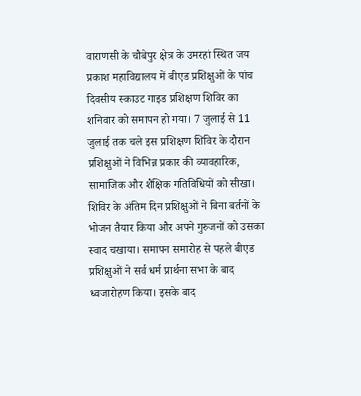वाराणसी के चौबेपुर क्षेत्र के उमरहां स्थित जय प्रकाश महाविद्यालय में बीएड प्रशिक्षुओं के पांच दिवसीय स्काउट गाइड प्रशिक्षण शिविर का शनिवार को समापन हो गया। 7 जुलाई से 11 जुलाई तक चले इस प्रशिक्षण शिविर के दौरान प्रशिक्षुओं ने विभिन्न प्रकार की व्यावहारिक, सामाजिक और शैक्षिक गतिविधियों को सीखा। शिविर के अंतिम दिन प्रशिक्षुओं ने बिना बर्तनों के भोजन तैयार किया और अपने गुरुजनों को उसका स्वाद चखाया। समापन समारोह से पहले बीएड प्रशिक्षुओं ने सर्व धर्म प्रार्थना सभा के बाद ध्वजारोहण किया। इसके बाद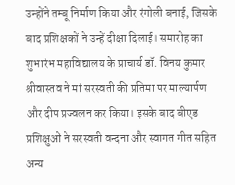उन्होंने तम्बू निर्माण किया और रंगोली बनाई, जिसके बाद प्रशिक्षकों ने उन्हें दीक्षा दिलाई। समारोह का शुभारंभ महाविद्यालय के प्राचार्य डॉ. विनय कुमार श्रीवास्तव ने मां सरस्वती की प्रतिमा पर माल्यार्पण और दीप प्रज्वलन कर किया। इसके बाद बीएड प्रशिक्षुओं ने सरस्वती वन्दना और स्वागत गीत सहित अन्य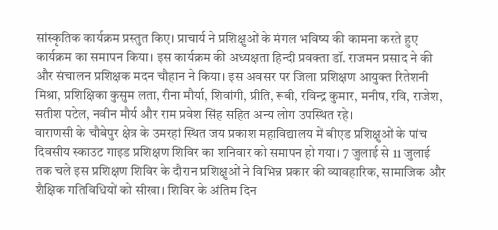सांस्कृतिक कार्यक्रम प्रस्तुत किए। प्राचार्य ने प्रशिक्षुओं के मंगल भविष्य की कामना करते हुए कार्यक्रम का समापन किया। इस कार्यक्रम की अध्यक्षता हिन्दी प्रवक्ता डॉ. राजमन प्रसाद ने की और संचालन प्रशिक्षक मदन चौहान ने किया। इस अवसर पर जिला प्रशिक्षण आयुक्त रितेशनी मिश्रा, प्रशिक्षिका कुसुम लता, रीना मौर्या, शिवांगी, प्रीति, रूबी, रविन्द्र कुमार, मनीष, रवि, राजेश, सतीश पटेल, नवीन मौर्य और राम प्रवेश सिंह सहित अन्य लोग उपस्थित रहे।
वाराणसी के चौबेपुर क्षेत्र के उमरहां स्थित जय प्रकाश महाविद्यालय में बीएड प्रशिक्षुओं के पांच दिवसीय स्काउट गाइड प्रशिक्षण शिविर का शनिवार को समापन हो गया। 7 जुलाई से 11 जुलाई तक चले इस प्रशिक्षण शिविर के दौरान प्रशिक्षुओं ने विभिन्न प्रकार की व्यावहारिक, सामाजिक और शैक्षिक गतिविधियों को सीखा। शिविर के अंतिम दिन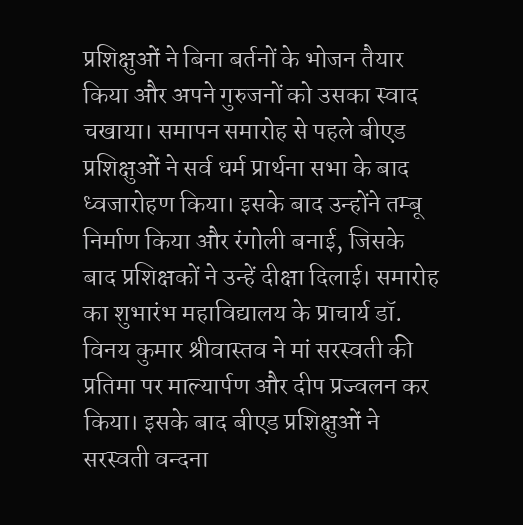प्रशिक्षुओं ने बिना बर्तनों के भोजन तैयार किया और अपने गुरुजनों को उसका स्वाद चखाया। समापन समारोह से पहले बीएड प्रशिक्षुओं ने सर्व धर्म प्रार्थना सभा के बाद ध्वजारोहण किया। इसके बाद उन्होंने तम्बू निर्माण किया और रंगोली बनाई, जिसके बाद प्रशिक्षकों ने उन्हें दीक्षा दिलाई। समारोह का शुभारंभ महाविद्यालय के प्राचार्य डॉ. विनय कुमार श्रीवास्तव ने मां सरस्वती की प्रतिमा पर माल्यार्पण और दीप प्रज्वलन कर किया। इसके बाद बीएड प्रशिक्षुओं ने सरस्वती वन्दना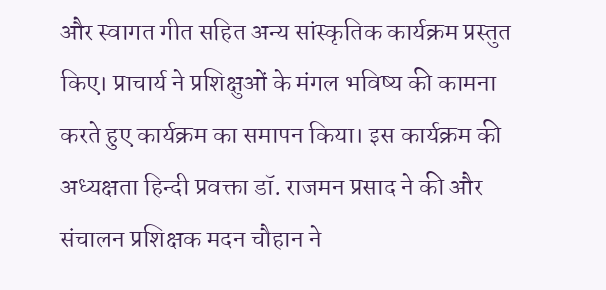और स्वागत गीत सहित अन्य सांस्कृतिक कार्यक्रम प्रस्तुत किए। प्राचार्य ने प्रशिक्षुओं के मंगल भविष्य की कामना करते हुए कार्यक्रम का समापन किया। इस कार्यक्रम की अध्यक्षता हिन्दी प्रवक्ता डॉ. राजमन प्रसाद ने की और संचालन प्रशिक्षक मदन चौहान ने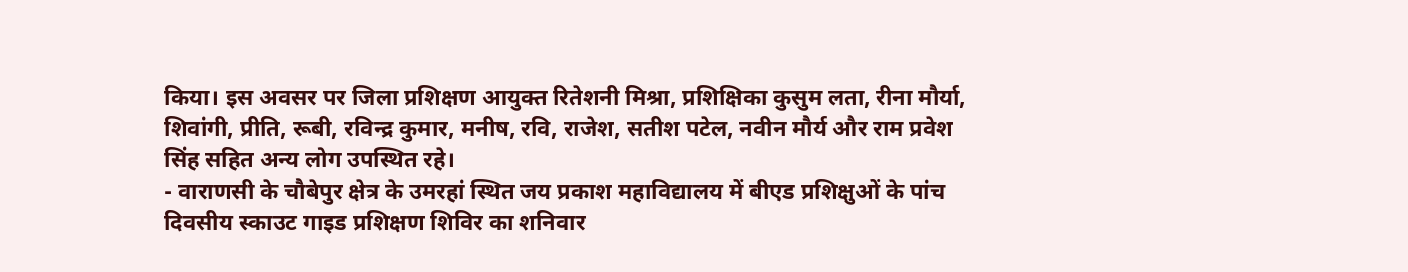किया। इस अवसर पर जिला प्रशिक्षण आयुक्त रितेशनी मिश्रा, प्रशिक्षिका कुसुम लता, रीना मौर्या, शिवांगी, प्रीति, रूबी, रविन्द्र कुमार, मनीष, रवि, राजेश, सतीश पटेल, नवीन मौर्य और राम प्रवेश सिंह सहित अन्य लोग उपस्थित रहे।
- वाराणसी के चौबेपुर क्षेत्र के उमरहां स्थित जय प्रकाश महाविद्यालय में बीएड प्रशिक्षुओं के पांच दिवसीय स्काउट गाइड प्रशिक्षण शिविर का शनिवार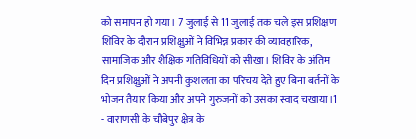को समापन हो गया। 7 जुलाई से 11 जुलाई तक चले इस प्रशिक्षण शिविर के दौरान प्रशिक्षुओं ने विभिन्न प्रकार की व्यावहारिक, सामाजिक और शैक्षिक गतिविधियों को सीखा। शिविर के अंतिम दिन प्रशिक्षुओं ने अपनी कुशलता का परिचय देते हुए बिना बर्तनों के भोजन तैयार किया और अपने गुरुजनों को उसका स्वाद चखाया।1
- वाराणसी के चौबेपुर क्षेत्र के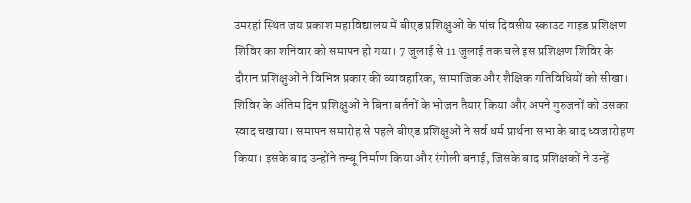उमरहां स्थित जय प्रकाश महाविद्यालय में बीएड प्रशिक्षुओं के पांच दिवसीय स्काउट गाइड प्रशिक्षण शिविर का शनिवार को समापन हो गया। 7 जुलाई से 11 जुलाई तक चले इस प्रशिक्षण शिविर के दौरान प्रशिक्षुओं ने विभिन्न प्रकार की व्यावहारिक, सामाजिक और शैक्षिक गतिविधियों को सीखा। शिविर के अंतिम दिन प्रशिक्षुओं ने बिना बर्तनों के भोजन तैयार किया और अपने गुरुजनों को उसका स्वाद चखाया। समापन समारोह से पहले बीएड प्रशिक्षुओं ने सर्व धर्म प्रार्थना सभा के बाद ध्वजारोहण किया। इसके बाद उन्होंने तम्बू निर्माण किया और रंगोली बनाई, जिसके बाद प्रशिक्षकों ने उन्हें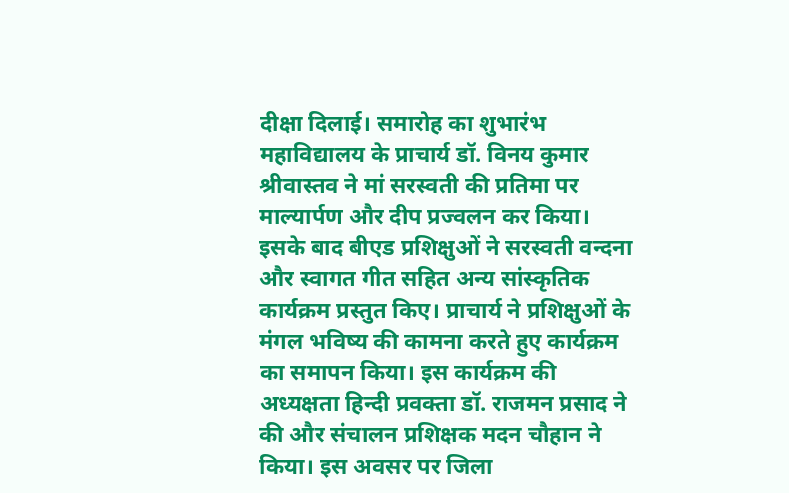दीक्षा दिलाई। समारोह का शुभारंभ महाविद्यालय के प्राचार्य डॉ. विनय कुमार श्रीवास्तव ने मां सरस्वती की प्रतिमा पर माल्यार्पण और दीप प्रज्वलन कर किया। इसके बाद बीएड प्रशिक्षुओं ने सरस्वती वन्दना और स्वागत गीत सहित अन्य सांस्कृतिक कार्यक्रम प्रस्तुत किए। प्राचार्य ने प्रशिक्षुओं के मंगल भविष्य की कामना करते हुए कार्यक्रम का समापन किया। इस कार्यक्रम की अध्यक्षता हिन्दी प्रवक्ता डॉ. राजमन प्रसाद ने की और संचालन प्रशिक्षक मदन चौहान ने किया। इस अवसर पर जिला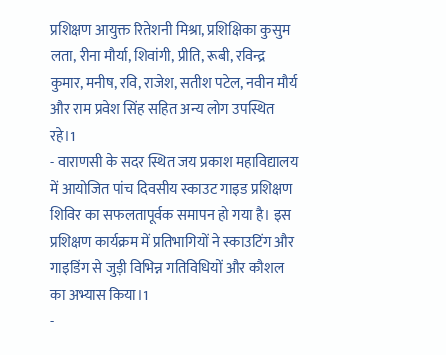प्रशिक्षण आयुक्त रितेशनी मिश्रा, प्रशिक्षिका कुसुम लता, रीना मौर्या, शिवांगी, प्रीति, रूबी, रविन्द्र कुमार, मनीष, रवि, राजेश, सतीश पटेल, नवीन मौर्य और राम प्रवेश सिंह सहित अन्य लोग उपस्थित रहे।1
- वाराणसी के सदर स्थित जय प्रकाश महाविद्यालय में आयोजित पांच दिवसीय स्काउट गाइड प्रशिक्षण शिविर का सफलतापूर्वक समापन हो गया है। इस प्रशिक्षण कार्यक्रम में प्रतिभागियों ने स्काउटिंग और गाइडिंग से जुड़ी विभिन्न गतिविधियों और कौशल का अभ्यास किया।1
-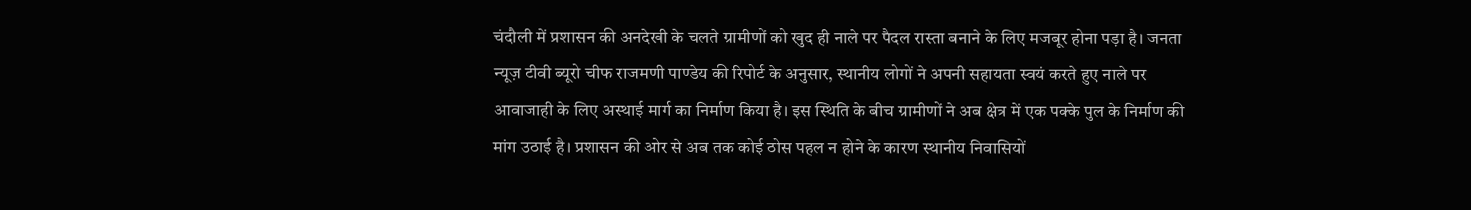चंदौली में प्रशासन की अनदेखी के चलते ग्रामीणों को खुद ही नाले पर पैदल रास्ता बनाने के लिए मजबूर होना पड़ा है। जनता न्यूज़ टीवी ब्यूरो चीफ राजमणी पाण्डेय की रिपोर्ट के अनुसार, स्थानीय लोगों ने अपनी सहायता स्वयं करते हुए नाले पर आवाजाही के लिए अस्थाई मार्ग का निर्माण किया है। इस स्थिति के बीच ग्रामीणों ने अब क्षेत्र में एक पक्के पुल के निर्माण की मांग उठाई है। प्रशासन की ओर से अब तक कोई ठोस पहल न होने के कारण स्थानीय निवासियों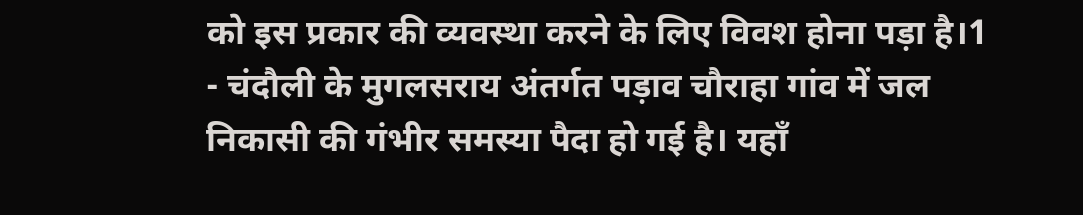को इस प्रकार की व्यवस्था करने के लिए विवश होना पड़ा है।1
- चंदौली के मुगलसराय अंतर्गत पड़ाव चौराहा गांव में जल निकासी की गंभीर समस्या पैदा हो गई है। यहाँ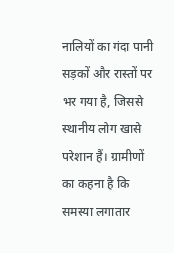नालियों का गंदा पानी सड़कों और रास्तों पर भर गया है, जिससे स्थानीय लोग खासे परेशान हैं। ग्रामीणों का कहना है कि समस्या लगातार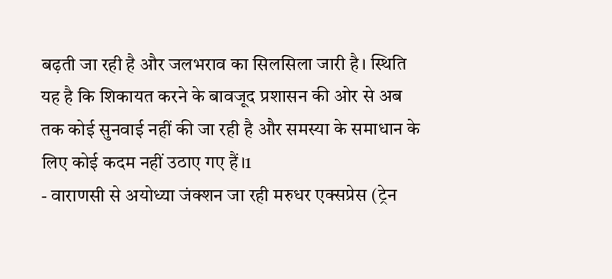बढ़ती जा रही है और जलभराव का सिलसिला जारी है। स्थिति यह है कि शिकायत करने के बावजूद प्रशासन की ओर से अब तक कोई सुनवाई नहीं की जा रही है और समस्या के समाधान के लिए कोई कदम नहीं उठाए गए हैं।1
- वाराणसी से अयोध्या जंक्शन जा रही मरुधर एक्सप्रेस (ट्रेन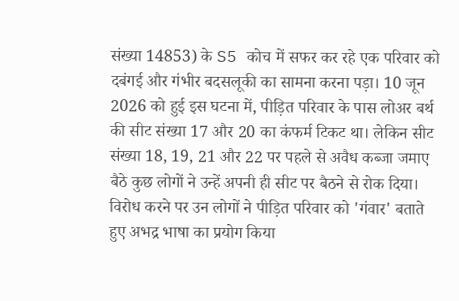संख्या 14853) के S5 कोच में सफर कर रहे एक परिवार को दबंगई और गंभीर बदसलूकी का सामना करना पड़ा। 10 जून 2026 को हुई इस घटना में, पीड़ित परिवार के पास लोअर बर्थ की सीट संख्या 17 और 20 का कंफर्म टिकट था। लेकिन सीट संख्या 18, 19, 21 और 22 पर पहले से अवैध कब्जा जमाए बैठे कुछ लोगों ने उन्हें अपनी ही सीट पर बैठने से रोक दिया। विरोध करने पर उन लोगों ने पीड़ित परिवार को 'गंवार' बताते हुए अभद्र भाषा का प्रयोग किया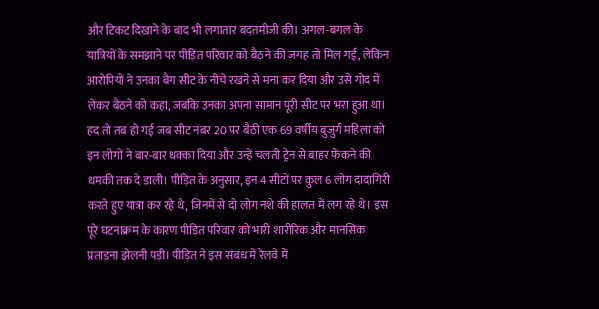और टिकट दिखाने के बाद भी लगातार बदतमीजी की। अगल-बगल के यात्रियों के समझाने पर पीड़ित परिवार को बैठने की जगह तो मिल गई, लेकिन आरोपियों ने उनका बैग सीट के नीचे रखने से मना कर दिया और उसे गोद में लेकर बैठने को कहा, जबकि उनका अपना सामान पूरी सीट पर भरा हुआ था। हद तो तब हो गई जब सीट नंबर 20 पर बैठी एक 69 वर्षीय बुजुर्ग महिला को इन लोगों ने बार-बार धक्का दिया और उन्हें चलती ट्रेन से बाहर फेंकने की धमकी तक दे डाली। पीड़ित के अनुसार, इन 4 सीटों पर कुल 6 लोग दादागिरी करते हुए यात्रा कर रहे थे, जिनमें से दो लोग नशे की हालत में लग रहे थे। इस पूरे घटनाक्रम के कारण पीड़ित परिवार को भारी शारीरिक और मानसिक प्रताड़ना झेलनी पड़ी। पीड़ित ने इस संबंध में रेलवे में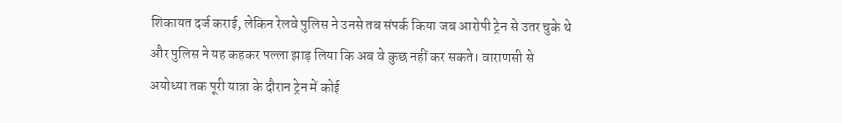शिकायत दर्ज कराई, लेकिन रेलवे पुलिस ने उनसे तब संपर्क किया जब आरोपी ट्रेन से उतर चुके थे और पुलिस ने यह कहकर पल्ला झाड़ लिया कि अब वे कुछ नहीं कर सकते। वाराणसी से अयोध्या तक पूरी यात्रा के दौरान ट्रेन में कोई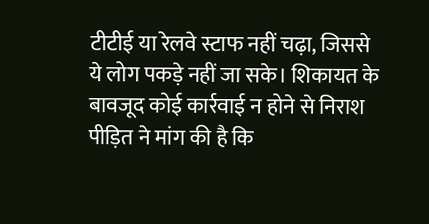टीटीई या रेलवे स्टाफ नहीं चढ़ा, जिससे ये लोग पकड़े नहीं जा सके। शिकायत के बावजूद कोई कार्रवाई न होने से निराश पीड़ित ने मांग की है कि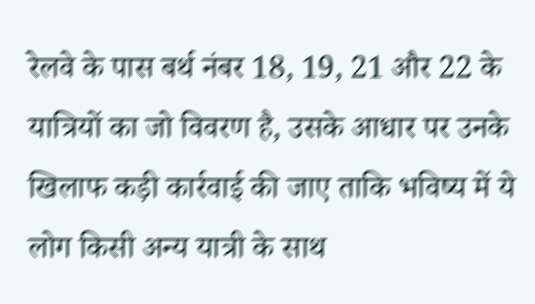रेलवे के पास बर्थ नंबर 18, 19, 21 और 22 के यात्रियों का जो विवरण है, उसके आधार पर उनके खिलाफ कड़ी कार्रवाई की जाए ताकि भविष्य में ये लोग किसी अन्य यात्री के साथ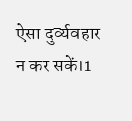ऐसा दुर्व्यवहार न कर सकें।1